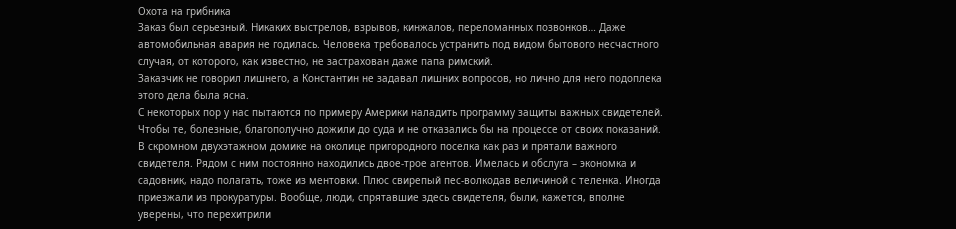Охота на грибника
Заказ был серьезный. Никаких выстрелов, взрывов, кинжалов, переломанных позвонков… Даже автомобильная авария не годилась. Человека требовалось устранить под видом бытового несчастного случая, от которого, как известно, не застрахован даже папа римский.
Заказчик не говорил лишнего, а Константин не задавал лишних вопросов, но лично для него подоплека этого дела была ясна.
С некоторых пор у нас пытаются по примеру Америки наладить программу защиты важных свидетелей. Чтобы те, болезные, благополучно дожили до суда и не отказались бы на процессе от своих показаний.
В скромном двухэтажном домике на околице пригородного поселка как раз и прятали важного свидетеля. Рядом с ним постоянно находились двое-трое агентов. Имелась и обслуга – экономка и садовник, надо полагать, тоже из ментовки. Плюс свирепый пес-волкодав величиной с теленка. Иногда приезжали из прокуратуры. Вообще, люди, спрятавшие здесь свидетеля, были, кажется, вполне уверены, что перехитрили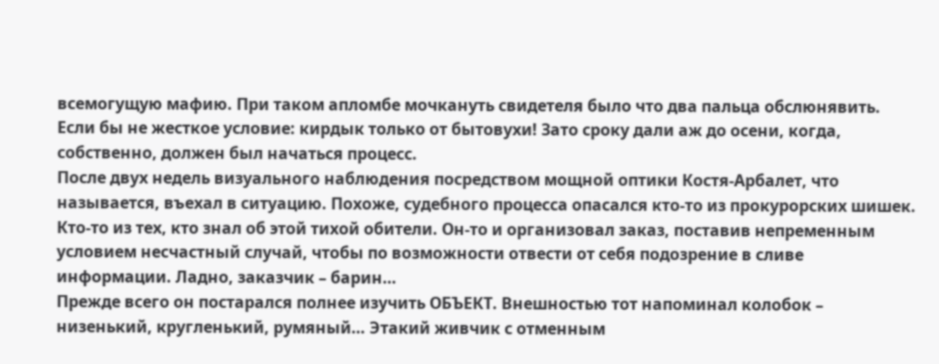всемогущую мафию. При таком апломбе мочкануть свидетеля было что два пальца обслюнявить. Если бы не жесткое условие: кирдык только от бытовухи! Зато сроку дали аж до осени, когда, собственно, должен был начаться процесс.
После двух недель визуального наблюдения посредством мощной оптики Костя-Арбалет, что называется, въехал в ситуацию. Похоже, судебного процесса опасался кто-то из прокурорских шишек. Кто-то из тех, кто знал об этой тихой обители. Он-то и организовал заказ, поставив непременным условием несчастный случай, чтобы по возможности отвести от себя подозрение в сливе информации. Ладно, заказчик – барин…
Прежде всего он постарался полнее изучить ОБЪЕКТ. Внешностью тот напоминал колобок – низенький, кругленький, румяный… Этакий живчик с отменным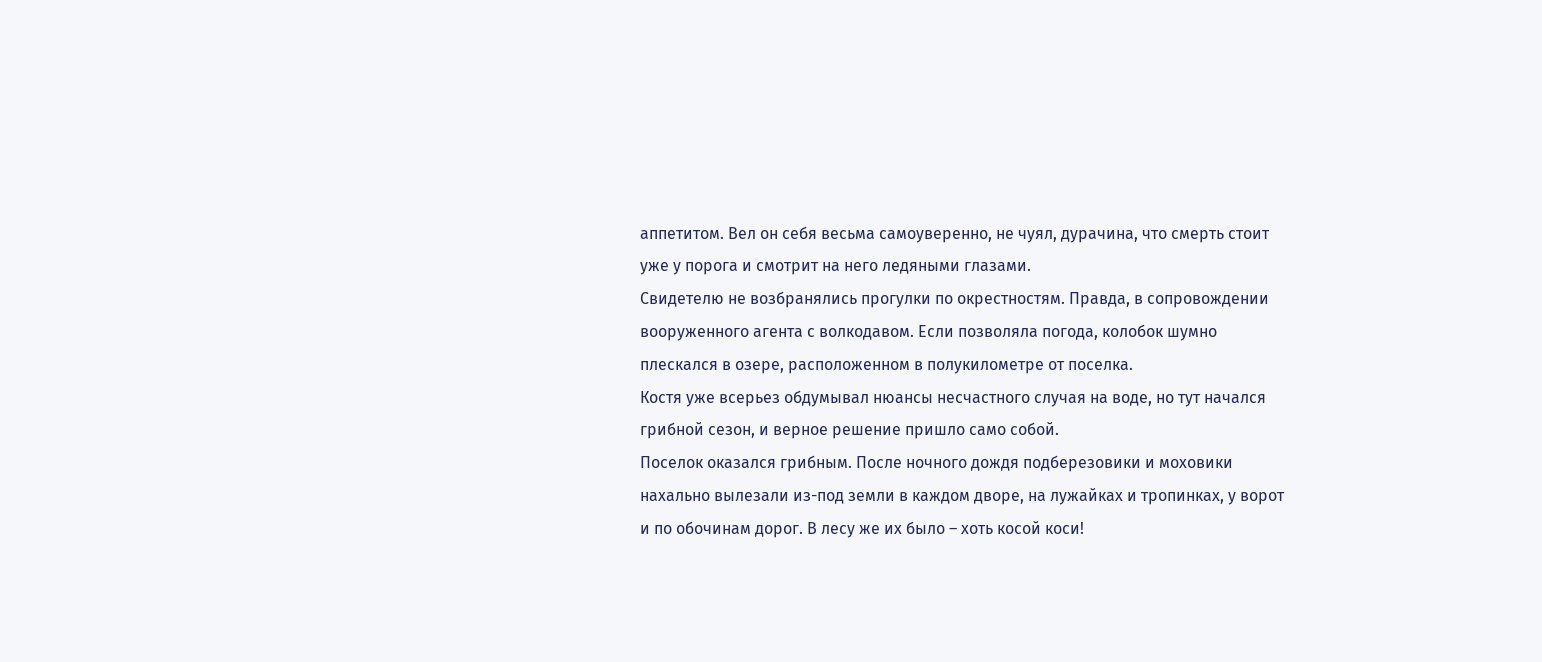аппетитом. Вел он себя весьма самоуверенно, не чуял, дурачина, что смерть стоит уже у порога и смотрит на него ледяными глазами.
Свидетелю не возбранялись прогулки по окрестностям. Правда, в сопровождении вооруженного агента с волкодавом. Если позволяла погода, колобок шумно плескался в озере, расположенном в полукилометре от поселка.
Костя уже всерьез обдумывал нюансы несчастного случая на воде, но тут начался грибной сезон, и верное решение пришло само собой.
Поселок оказался грибным. После ночного дождя подберезовики и моховики нахально вылезали из-под земли в каждом дворе, на лужайках и тропинках, у ворот и по обочинам дорог. В лесу же их было – хоть косой коси!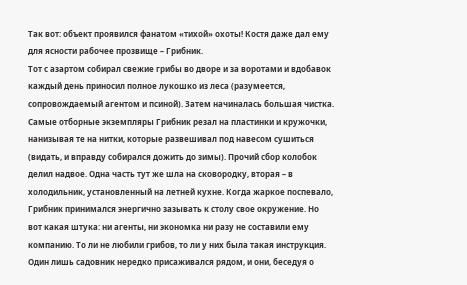Так вот: объект проявился фанатом «тихой» охоты! Костя даже дал ему для ясности рабочее прозвище – Грибник.
Тот с азартом собирал свежие грибы во дворе и за воротами и вдобавок каждый день приносил полное лукошко из леса (разумеется, сопровождаемый агентом и псиной). Затем начиналась большая чистка. Самые отборные экземпляры Грибник резал на пластинки и кружочки, нанизывая те на нитки, которые развешивал под навесом сушиться (видать, и вправду собирался дожить до зимы). Прочий сбор колобок делил надвое. Одна часть тут же шла на сковородку, вторая – в холодильник, установленный на летней кухне. Когда жаркое поспевало, Грибник принимался энергично зазывать к столу свое окружение. Но вот какая штука: ни агенты, ни экономка ни разу не составили ему компанию. То ли не любили грибов, то ли у них была такая инструкция. Один лишь садовник нередко присаживался рядом, и они, беседуя о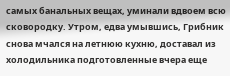самых банальных вещах, уминали вдвоем всю сковородку. Утром, едва умывшись, Грибник снова мчался на летнюю кухню, доставал из холодильника подготовленные вчера еще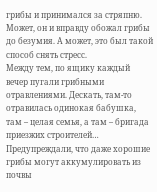грибы и принимался за стряпню. Может, он и вправду обожал грибы до безумия. А может, это был такой способ снять стресс.
Между тем, по ящику каждый вечер пугали грибными отравлениями. Дескать, там-то отравилась одинокая бабушка, там – целая семья, а там – бригада приезжих строителей… Предупреждали, что даже хорошие грибы могут аккумулировать из почвы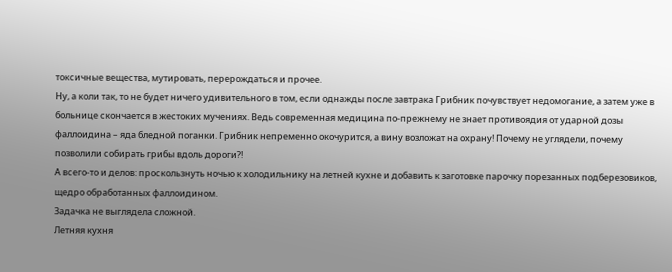токсичные вещества, мутировать, перерождаться и прочее.
Ну, а коли так, то не будет ничего удивительного в том, если однажды после завтрака Грибник почувствует недомогание, а затем уже в больнице скончается в жестоких мучениях. Ведь современная медицина по-прежнему не знает противоядия от ударной дозы фаллоидина – яда бледной поганки. Грибник непременно окочурится, а вину возложат на охрану! Почему не углядели, почему позволили собирать грибы вдоль дороги?!
А всего-то и делов: проскользнуть ночью к холодильнику на летней кухне и добавить к заготовке парочку порезанных подберезовиков, щедро обработанных фаллоидином.
Задачка не выглядела сложной.
Летняя кухня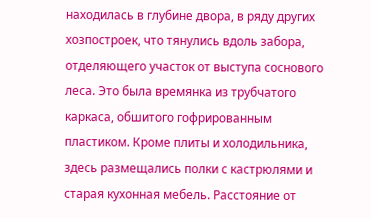находилась в глубине двора, в ряду других хозпостроек, что тянулись вдоль забора, отделяющего участок от выступа соснового леса. Это была времянка из трубчатого каркаса, обшитого гофрированным пластиком. Кроме плиты и холодильника, здесь размещались полки с кастрюлями и старая кухонная мебель. Расстояние от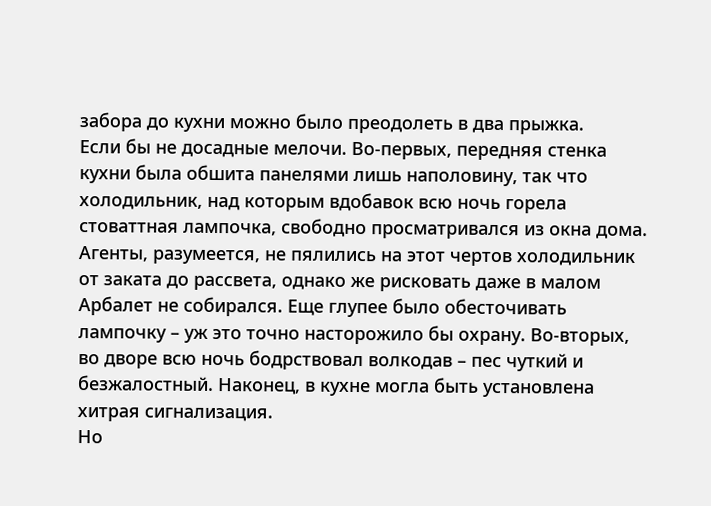забора до кухни можно было преодолеть в два прыжка.
Если бы не досадные мелочи. Во-первых, передняя стенка кухни была обшита панелями лишь наполовину, так что холодильник, над которым вдобавок всю ночь горела стоваттная лампочка, свободно просматривался из окна дома. Агенты, разумеется, не пялились на этот чертов холодильник от заката до рассвета, однако же рисковать даже в малом Арбалет не собирался. Еще глупее было обесточивать лампочку – уж это точно насторожило бы охрану. Во-вторых, во дворе всю ночь бодрствовал волкодав – пес чуткий и безжалостный. Наконец, в кухне могла быть установлена хитрая сигнализация.
Но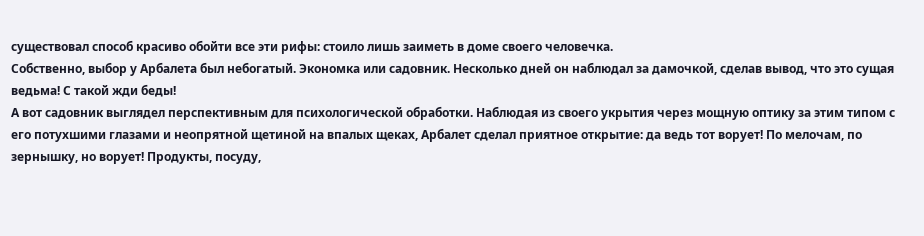существовал способ красиво обойти все эти рифы: стоило лишь заиметь в доме своего человечка.
Собственно, выбор у Арбалета был небогатый. Экономка или садовник. Несколько дней он наблюдал за дамочкой, сделав вывод, что это сущая ведьма! С такой жди беды!
А вот садовник выглядел перспективным для психологической обработки. Наблюдая из своего укрытия через мощную оптику за этим типом с его потухшими глазами и неопрятной щетиной на впалых щеках, Арбалет сделал приятное открытие: да ведь тот ворует! По мелочам, по зернышку, но ворует! Продукты, посуду,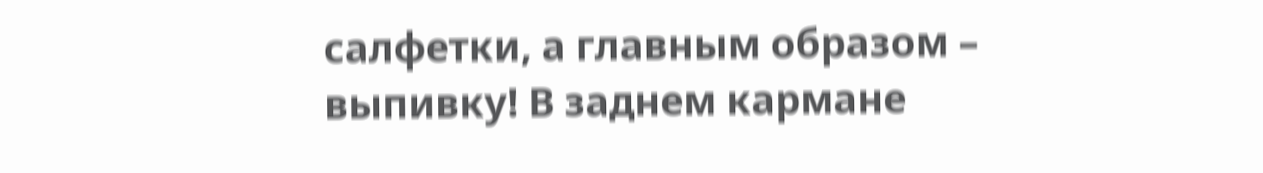салфетки, а главным образом – выпивку! В заднем кармане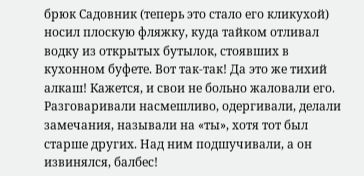брюк Садовник (теперь это стало его кликухой) носил плоскую фляжку, куда тайком отливал водку из открытых бутылок, стоявших в кухонном буфете. Вот так-так! Да это же тихий алкаш! Кажется, и свои не больно жаловали его. Разговаривали насмешливо, одергивали, делали замечания, называли на «ты», хотя тот был старше других. Над ним подшучивали, а он извинялся, балбес!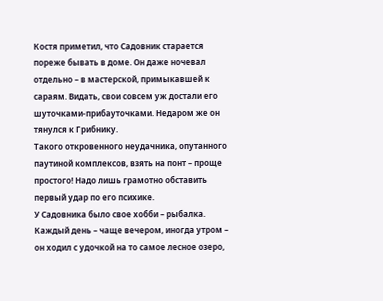Костя приметил, что Садовник старается пореже бывать в доме. Он даже ночевал отдельно – в мастерской, примыкавшей к сараям. Видать, свои совсем уж достали его шуточками-прибауточками. Недаром же он тянулся к Грибнику.
Такого откровенного неудачника, опутанного паутиной комплексов, взять на понт – проще простого! Надо лишь грамотно обставить первый удар по его психике.
У Садовника было свое хобби – рыбалка. Каждый день – чаще вечером, иногда утром – он ходил с удочкой на то самое лесное озеро,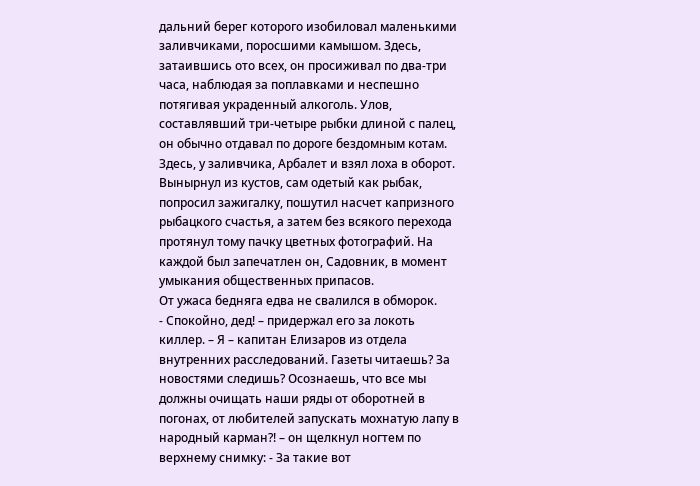дальний берег которого изобиловал маленькими заливчиками, поросшими камышом. Здесь, затаившись ото всех, он просиживал по два-три часа, наблюдая за поплавками и неспешно потягивая украденный алкоголь. Улов, составлявший три-четыре рыбки длиной с палец, он обычно отдавал по дороге бездомным котам.
Здесь, у заливчика, Арбалет и взял лоха в оборот. Вынырнул из кустов, сам одетый как рыбак, попросил зажигалку, пошутил насчет капризного рыбацкого счастья, а затем без всякого перехода протянул тому пачку цветных фотографий. На каждой был запечатлен он, Садовник, в момент умыкания общественных припасов.
От ужаса бедняга едва не свалился в обморок.
- Спокойно, дед! – придержал его за локоть киллер. – Я – капитан Елизаров из отдела внутренних расследований. Газеты читаешь? За новостями следишь? Осознаешь, что все мы должны очищать наши ряды от оборотней в погонах, от любителей запускать мохнатую лапу в народный карман?! – он щелкнул ногтем по верхнему снимку: - За такие вот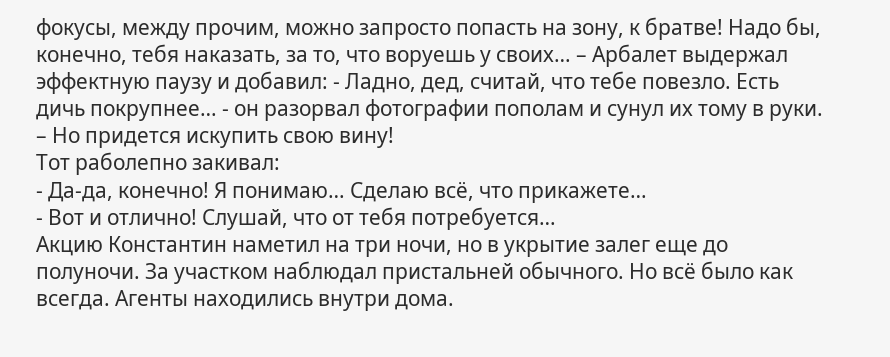фокусы, между прочим, можно запросто попасть на зону, к братве! Надо бы, конечно, тебя наказать, за то, что воруешь у своих… – Арбалет выдержал эффектную паузу и добавил: - Ладно, дед, считай, что тебе повезло. Есть дичь покрупнее… - он разорвал фотографии пополам и сунул их тому в руки. – Но придется искупить свою вину!
Тот раболепно закивал:
- Да-да, конечно! Я понимаю… Сделаю всё, что прикажете…
- Вот и отлично! Слушай, что от тебя потребуется…
Акцию Константин наметил на три ночи, но в укрытие залег еще до полуночи. За участком наблюдал пристальней обычного. Но всё было как всегда. Агенты находились внутри дома.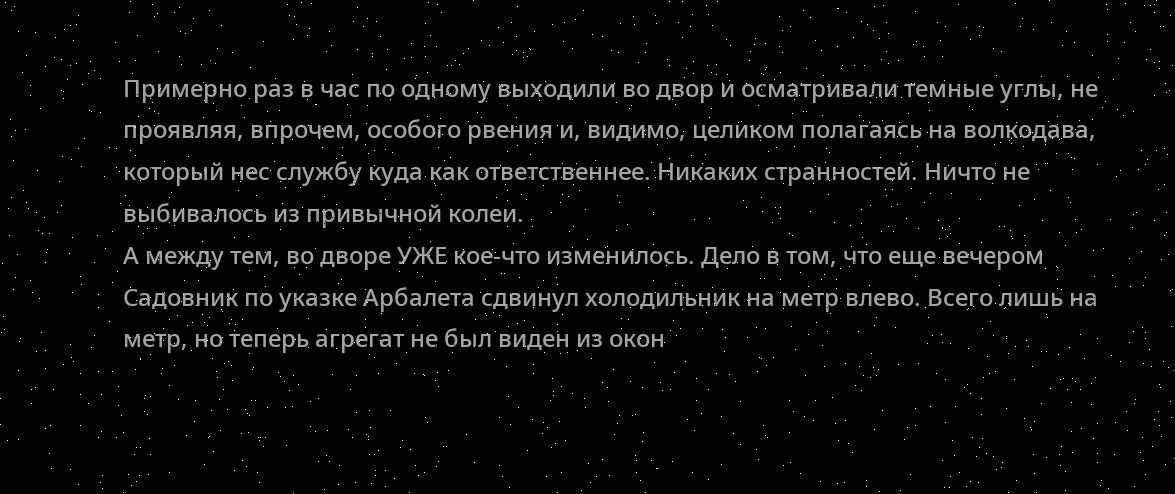Примерно раз в час по одному выходили во двор и осматривали темные углы, не проявляя, впрочем, особого рвения и, видимо, целиком полагаясь на волкодава, который нес службу куда как ответственнее. Никаких странностей. Ничто не выбивалось из привычной колеи.
А между тем, во дворе УЖЕ кое-что изменилось. Дело в том, что еще вечером Садовник по указке Арбалета сдвинул холодильник на метр влево. Всего лишь на метр, но теперь агрегат не был виден из окон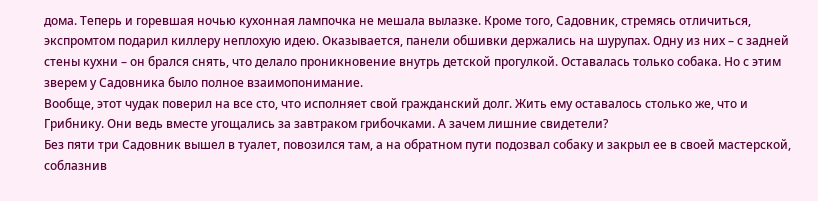дома. Теперь и горевшая ночью кухонная лампочка не мешала вылазке. Кроме того, Садовник, стремясь отличиться, экспромтом подарил киллеру неплохую идею. Оказывается, панели обшивки держались на шурупах. Одну из них – с задней стены кухни – он брался снять, что делало проникновение внутрь детской прогулкой. Оставалась только собака. Но с этим зверем у Садовника было полное взаимопонимание.
Вообще, этот чудак поверил на все сто, что исполняет свой гражданский долг. Жить ему оставалось столько же, что и Грибнику. Они ведь вместе угощались за завтраком грибочками. А зачем лишние свидетели?
Без пяти три Садовник вышел в туалет, повозился там, а на обратном пути подозвал собаку и закрыл ее в своей мастерской, соблазнив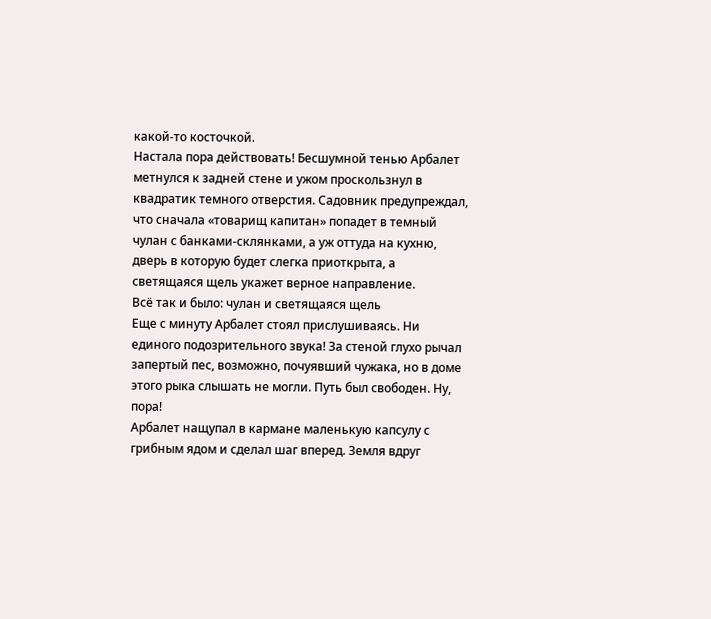какой-то косточкой.
Настала пора действовать! Бесшумной тенью Арбалет метнулся к задней стене и ужом проскользнул в квадратик темного отверстия. Садовник предупреждал, что сначала «товарищ капитан» попадет в темный чулан с банками-склянками, а уж оттуда на кухню, дверь в которую будет слегка приоткрыта, а светящаяся щель укажет верное направление.
Всё так и было: чулан и светящаяся щель
Еще с минуту Арбалет стоял прислушиваясь. Ни единого подозрительного звука! За стеной глухо рычал запертый пес, возможно, почуявший чужака, но в доме этого рыка слышать не могли. Путь был свободен. Ну, пора!
Арбалет нащупал в кармане маленькую капсулу с грибным ядом и сделал шаг вперед. Земля вдруг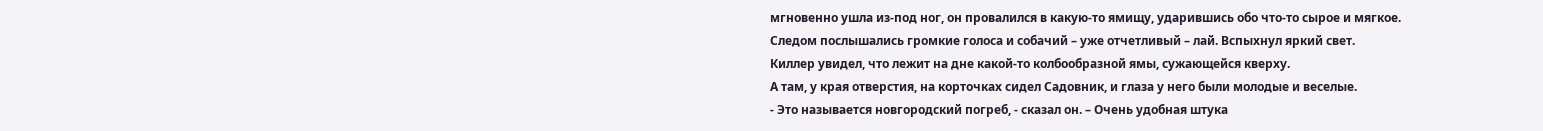мгновенно ушла из-под ног, он провалился в какую-то ямищу, ударившись обо что-то сырое и мягкое.
Следом послышались громкие голоса и собачий – уже отчетливый – лай. Вспыхнул яркий свет.
Киллер увидел, что лежит на дне какой-то колбообразной ямы, сужающейся кверху.
А там, у края отверстия, на корточках сидел Садовник, и глаза у него были молодые и веселые.
- Это называется новгородский погреб, - сказал он. – Очень удобная штука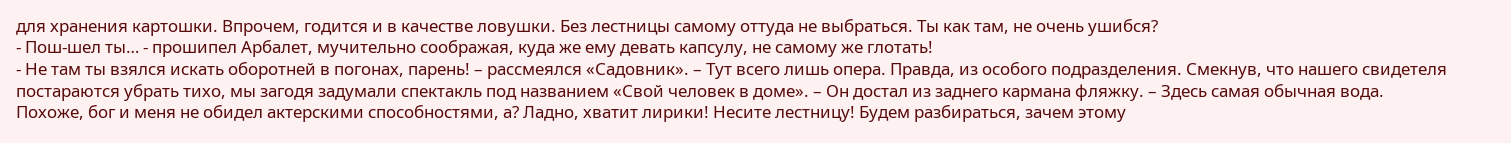для хранения картошки. Впрочем, годится и в качестве ловушки. Без лестницы самому оттуда не выбраться. Ты как там, не очень ушибся?
- Пош-шел ты… - прошипел Арбалет, мучительно соображая, куда же ему девать капсулу, не самому же глотать!
- Не там ты взялся искать оборотней в погонах, парень! – рассмеялся «Садовник». – Тут всего лишь опера. Правда, из особого подразделения. Смекнув, что нашего свидетеля постараются убрать тихо, мы загодя задумали спектакль под названием «Свой человек в доме». – Он достал из заднего кармана фляжку. – Здесь самая обычная вода. Похоже, бог и меня не обидел актерскими способностями, а? Ладно, хватит лирики! Несите лестницу! Будем разбираться, зачем этому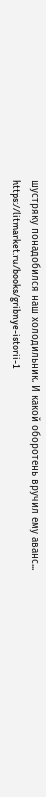шустряку понадобился наш холодильник. И какой оборотень вручил ему аванс...
https://litmarket.ru/books/gribnye-istorii-1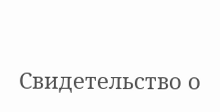Свидетельство о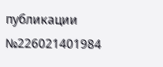публикации №226021401984